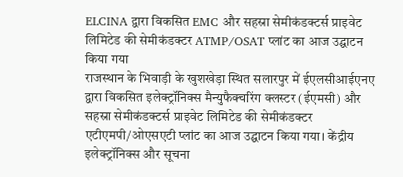ELCINA द्वारा विकसित EMC और सहस्रा सेमीकंडक्टर्स प्राइवेट लिमिटेड की सेमीकंडक्टर ATMP/OSAT प्लांट का आज उद्घाटन किया गया
राजस्थान के भिवाड़ी के खुशखेड़ा स्थित सलारपुर में ईएलसीआईएनए द्वारा विकसित इलेक्ट्रॉनिक्स मैन्युफैक्चरिंग क्लस्टर (ईएमसी) और सहस्रा सेमीकंडक्टर्स प्राइवेट लिमिटेड की सेमीकंडक्टर एटीएमपी/ओएसएटी प्लांट का आज उद्घाटन किया गया। केंद्रीय इलेक्ट्रॉनिक्स और सूचना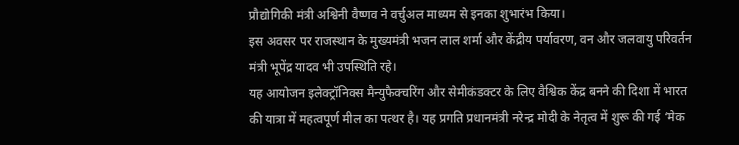प्रौद्योगिकी मंत्री अश्विनी वैष्णव ने वर्चुअल माध्यम से इनका शुभारंभ किया।
इस अवसर पर राजस्थान के मुख्यमंत्री भजन लाल शर्मा और केंद्रीय पर्यावरण, वन और जलवायु परिवर्तन मंत्री भूपेंद्र यादव भी उपस्थिति रहे।
यह आयोजन इलेक्ट्रॉनिक्स मैन्युफैक्चरिंग और सेमीकंडक्टर के लिए वैश्विक केंद्र बनने की दिशा में भारत की यात्रा में महत्वपूर्ण मील का पत्थर है। यह प्रगति प्रधानमंत्री नरेन्द्र मोदी के नेतृत्व में शुरू की गई ‘मेक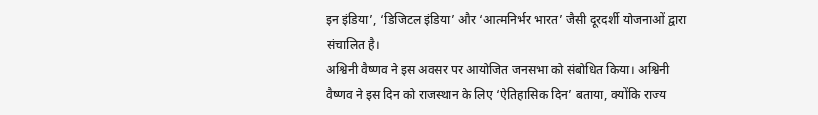इन इंडिया’, ‘डिजिटल इंडिया’ और ‘आत्मनिर्भर भारत’ जैसी दूरदर्शी योजनाओं द्वारा संचालित है।
अश्विनी वैष्णव ने इस अवसर पर आयोजित जनसभा को संबोधित किया। अश्विनी वैष्णव ने इस दिन को राजस्थान के लिए ‘ऐतिहासिक दिन’ बताया, क्योंकि राज्य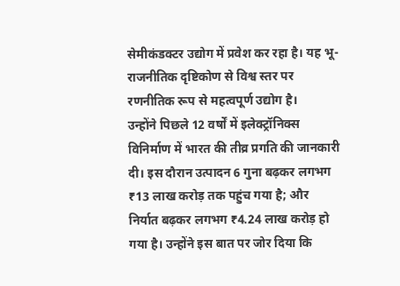सेमीकंडक्टर उद्योग में प्रवेश कर रहा है। यह भू-राजनीतिक दृष्टिकोण से विश्व स्तर पर रणनीतिक रूप से महत्वपूर्ण उद्योग है।
उन्होंने पिछले 12 वर्षों में इलेक्ट्रॉनिक्स विनिर्माण में भारत की तीव्र प्रगति की जानकारी दी। इस दौरान उत्पादन 6 गुना बढ़कर लगभग ₹13 लाख करोड़ तक पहुंच गया है; और निर्यात बढ़कर लगभग ₹4.24 लाख करोड़ हो गया है। उन्होंने इस बात पर जोर दिया कि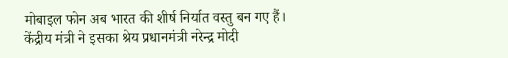मोबाइल फोन अब भारत की शीर्ष निर्यात वस्तु बन गए हैं।
केंद्रीय मंत्री ने इसका श्रेय प्रधानमंत्री नरेन्द्र मोदी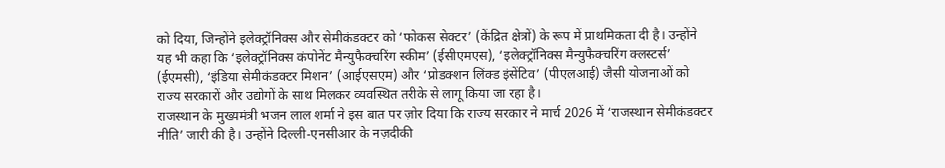को दिया, जिन्होंने इलेक्ट्रॉनिक्स और सेमीकंडक्टर को ‘फोकस सेक्टर’ (केंद्रित क्षेत्रों) के रूप में प्राथमिकता दी है। उन्होंने यह भी कहा कि ‘इलेक्ट्रॉनिक्स कंपोनेंट मैन्युफैक्चरिंग स्कीम’ (ईसीएमएस), ‘इलेक्ट्रॉनिक्स मैन्युफैक्चरिंग क्लस्टर्स’ (ईएमसी), ‘इंडिया सेमीकंडक्टर मिशन’ (आईएसएम) और ‘प्रोडक्शन लिंक्ड इंसेंटिव’ (पीएलआई) जैसी योजनाओं को राज्य सरकारों और उद्योगों के साथ मिलकर व्यवस्थित तरीके से लागू किया जा रहा है।
राजस्थान के मुख्यमंत्री भजन लाल शर्मा ने इस बात पर ज़ोर दिया कि राज्य सरकार ने मार्च 2026 में ‘राजस्थान सेमीकंडक्टर नीति’ जारी की है। उन्होंने दिल्ली-एनसीआर के नज़दीकी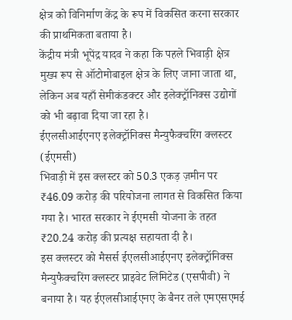क्षेत्र को विनिर्माण केंद्र के रूप में विकसित करना सरकार की प्राथमिकता बताया है।
केंद्रीय मंत्री भूपेंद्र यादव ने कहा कि पहले भिवाड़ी क्षेत्र मुख्य रूप से ऑटोमोबाइल क्षेत्र के लिए जाना जाता था, लेकिन अब यहाँ सेमीकंडक्टर और इलेक्ट्रॉनिक्स उद्योगों को भी बढ़ावा दिया जा रहा है।
ईएलसीआईएनए इलेक्ट्रॉनिक्स मैन्युफैक्चरिंग क्लस्टर (ईएमसी)
भिवाड़ी में इस क्लस्टर को 50.3 एकड़ ज़मीन पर ₹46.09 करोड़ की परियोजना लागत से विकसित किया गया है। भारत सरकार ने ईएमसी योजना के तहत ₹20.24 करोड़ की प्रत्यक्ष सहायता दी है।
इस क्लस्टर को मैसर्स ईएलसीआईएनए इलेक्ट्रॉनिक्स मैन्युफैक्चरिंग क्लस्टर प्राइवेट लिमिटेड (एसपीवी) ने बनाया है। यह ईएलसीआईएनए के बैनर तले एमएसएमई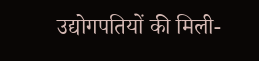उद्योगपतियों की मिली-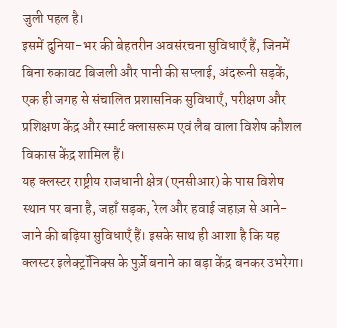जुली पहल है।
इसमें दुनिया-भर की बेहतरीन अवसंरचना सुविधाएँ हैं, जिनमें बिना रुकावट बिजली और पानी की सप्लाई, अंदरूनी सड़कें, एक ही जगह से संचालित प्रशासनिक सुविधाएँ, परीक्षण और प्रशिक्षण केंद्र और स्मार्ट क्लासरूम एवं लैब वाला विशेष कौशल विकास केंद्र शामिल हैं।
यह क्लस्टर राष्ट्रीय राजधानी क्षेत्र (एनसीआर) के पास विशेष स्थान पर बना है, जहाँ सड़क, रेल और हवाई जहाज़ से आने-जाने की बढ़िया सुविधाएँ हैं। इसके साथ ही आशा है कि यह क्लस्टर इलेक्ट्रॉनिक्स के पुर्ज़े बनाने का बड़ा केंद्र बनकर उभरेगा।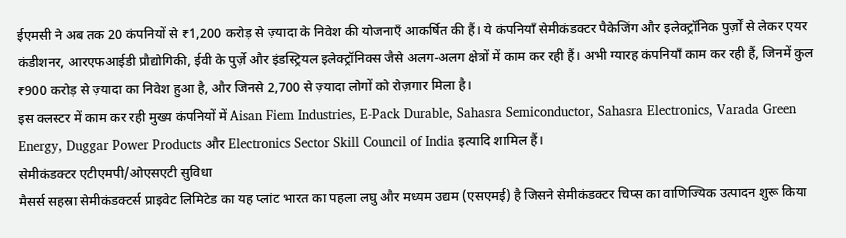ईएमसी ने अब तक 20 कंपनियों से ₹1,200 करोड़ से ज़्यादा के निवेश की योजनाएँ आकर्षित की हैं। ये कंपनियाँ सेमीकंडक्टर पैकेजिंग और इलेक्ट्रॉनिक पुर्ज़ों से लेकर एयर कंडीशनर, आरएफआईडी प्रौद्योगिकी, ईवी के पुर्ज़े और इंडस्ट्रियल इलेक्ट्रॉनिक्स जैसे अलग-अलग क्षेत्रों में काम कर रही हैं। अभी ग्यारह कंपनियाँ काम कर रही हैं, जिनमें कुल ₹900 करोड़ से ज़्यादा का निवेश हुआ है, और जिनसे 2,700 से ज़्यादा लोगों को रोज़गार मिला है।
इस क्लस्टर में काम कर रही मुख्य कंपनियों में Aisan Fiem Industries, E-Pack Durable, Sahasra Semiconductor, Sahasra Electronics, Varada Green Energy, Duggar Power Products और Electronics Sector Skill Council of India इत्यादि शामिल हैं।
सेमीकंडक्टर एटीएमपी/ओएसएटी सुविधा
मैसर्स सहस्रा सेमीकंडक्टर्स प्राइवेट लिमिटेड का यह प्लांट भारत का पहला लघु और मध्यम उद्यम (एसएमई) है जिसने सेमीकंडक्टर चिप्स का वाणिज्यिक उत्पादन शुरू किया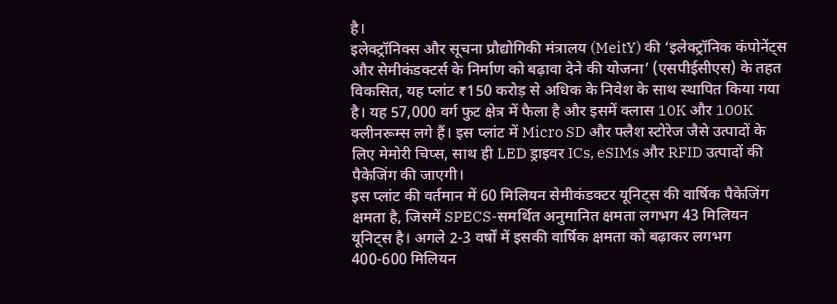है।
इलेक्ट्रॉनिक्स और सूचना प्रौद्योगिकी मंत्रालय (MeitY) की ‘इलेक्ट्रॉनिक कंपोनेंट्स और सेमीकंडक्टर्स के निर्माण को बढ़ावा देने की योजना’ (एसपीईसीएस) के तहत विकसित, यह प्लांट ₹150 करोड़ से अधिक के निवेश के साथ स्थापित किया गया है। यह 57,000 वर्ग फुट क्षेत्र में फैला है और इसमें क्लास 10K और 100K क्लीनरूम्स लगे हैं। इस प्लांट में Micro SD और फ्लैश स्टोरेज जैसे उत्पादों के लिए मेमोरी चिप्स, साथ ही LED ड्राइवर ICs, eSIMs और RFID उत्पादों की पैकेजिंग की जाएगी।
इस प्लांट की वर्तमान में 60 मिलियन सेमीकंडक्टर यूनिट्स की वार्षिक पैकेजिंग क्षमता है, जिसमें SPECS-समर्थित अनुमानित क्षमता लगभग 43 मिलियन यूनिट्स है। अगले 2-3 वर्षों में इसकी वार्षिक क्षमता को बढ़ाकर लगभग 400-600 मिलियन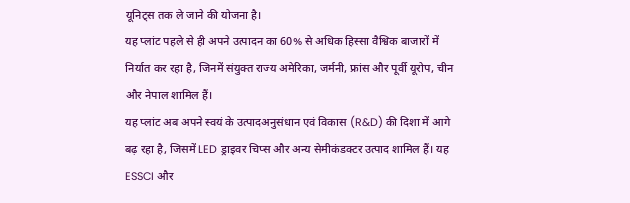यूनिट्स तक ले जाने की योजना है।
यह प्लांट पहले से ही अपने उत्पादन का 60% से अधिक हिस्सा वैश्विक बाजारों में निर्यात कर रहा है, जिनमें संयुक्त राज्य अमेरिका, जर्मनी, फ्रांस और पूर्वी यूरोप, चीन और नेपाल शामिल हैं।
यह प्लांट अब अपने स्वयं के उत्पादअनुसंधान एवं विकास (R&D) की दिशा में आगे बढ़ रहा है, जिसमें LED ड्राइवर चिप्स और अन्य सेमीकंडक्टर उत्पाद शामिल हैं। यह ESSCI और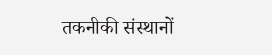तकनीकी संस्थानों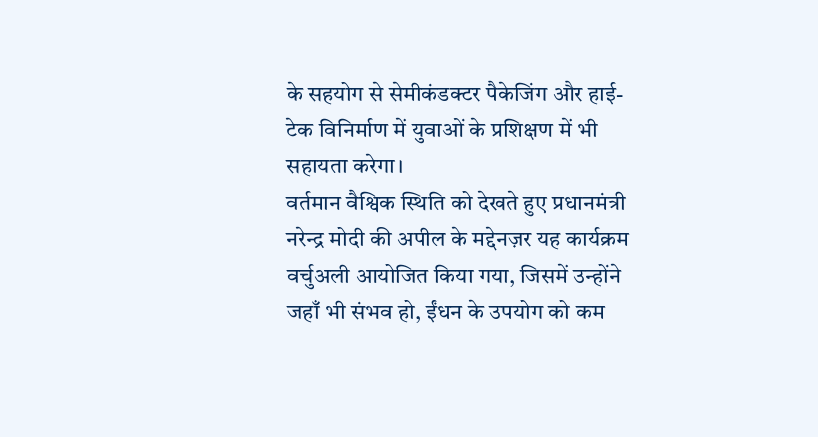के सहयोग से सेमीकंडक्टर पैकेजिंग और हाई-टेक विनिर्माण में युवाओं के प्रशिक्षण में भी सहायता करेगा।
वर्तमान वैश्विक स्थिति को देखते हुए प्रधानमंत्री नरेन्द्र मोदी की अपील के मद्देनज़र यह कार्यक्रम वर्चुअली आयोजित किया गया, जिसमें उन्होंने जहाँ भी संभव हो, ईंधन के उपयोग को कम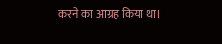करने का आग्रह किया था।